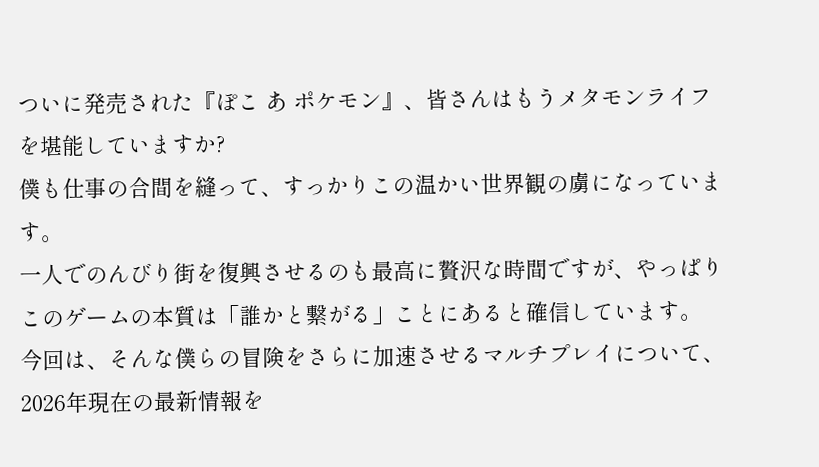ついに発売された『ぽこ あ ポケモン』、皆さんはもうメタモンライフを堪能していますか?
僕も仕事の合間を縫って、すっかりこの温かい世界観の虜になっています。
一人でのんびり街を復興させるのも最高に贅沢な時間ですが、やっぱりこのゲームの本質は「誰かと繋がる」ことにあると確信しています。
今回は、そんな僕らの冒険をさらに加速させるマルチプレイについて、2026年現在の最新情報を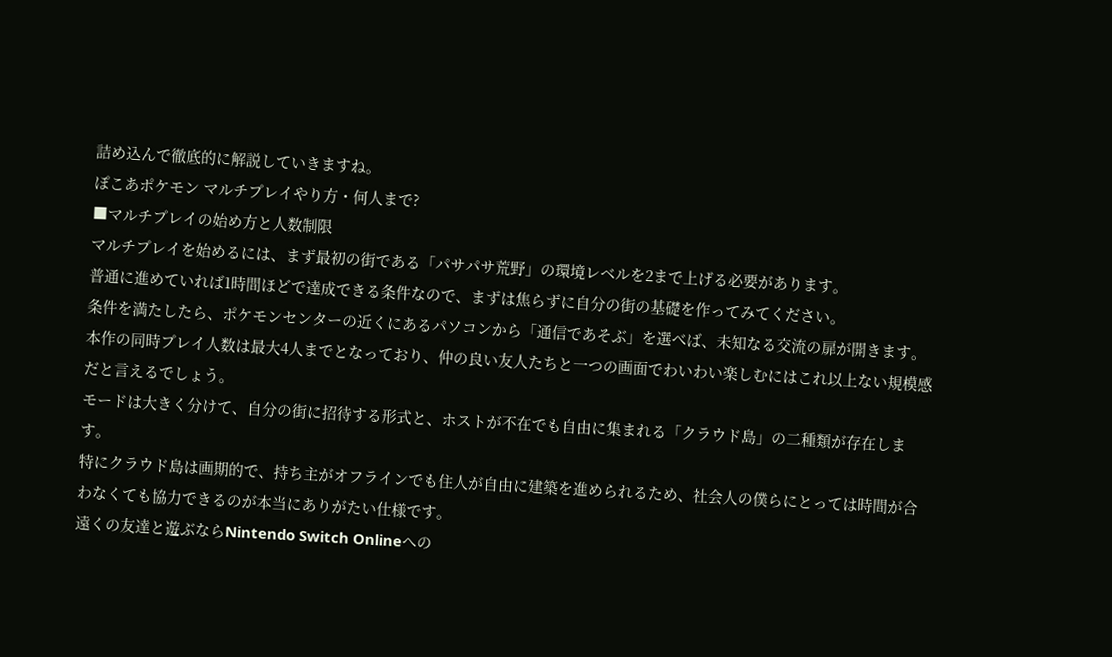詰め込んで徹底的に解説していきますね。
ぽこあポケモン マルチプレイやり方・何人まで?
■マルチプレイの始め方と人数制限
マルチプレイを始めるには、まず最初の街である「パサパサ荒野」の環境レベルを2まで上げる必要があります。
普通に進めていれば1時間ほどで達成できる条件なので、まずは焦らずに自分の街の基礎を作ってみてください。
条件を満たしたら、ポケモンセンターの近くにあるパソコンから「通信であそぶ」を選べば、未知なる交流の扉が開きます。
本作の同時プレイ人数は最大4人までとなっており、仲の良い友人たちと一つの画面でわいわい楽しむにはこれ以上ない規模感だと言えるでしょう。
モードは大きく分けて、自分の街に招待する形式と、ホストが不在でも自由に集まれる「クラウド島」の二種類が存在します。
特にクラウド島は画期的で、持ち主がオフラインでも住人が自由に建築を進められるため、社会人の僕らにとっては時間が合わなくても協力できるのが本当にありがたい仕様です。
遠くの友達と遊ぶならNintendo Switch Onlineへの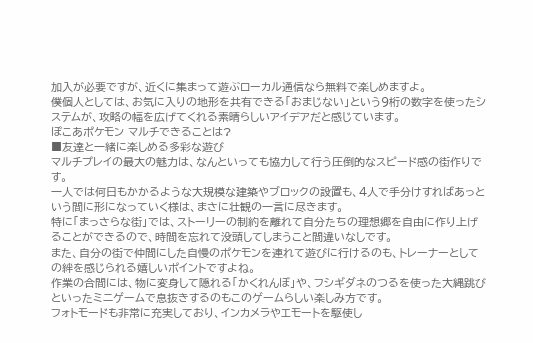加入が必要ですが、近くに集まって遊ぶローカル通信なら無料で楽しめますよ。
僕個人としては、お気に入りの地形を共有できる「おまじない」という9桁の数字を使ったシステムが、攻略の幅を広げてくれる素晴らしいアイデアだと感じています。
ぽこあポケモン マルチできることは?
■友達と一緒に楽しめる多彩な遊び
マルチプレイの最大の魅力は、なんといっても協力して行う圧倒的なスピード感の街作りです。
一人では何日もかかるような大規模な建築やブロックの設置も、4人で手分けすればあっという間に形になっていく様は、まさに壮観の一言に尽きます。
特に「まっさらな街」では、ストーリーの制約を離れて自分たちの理想郷を自由に作り上げることができるので、時間を忘れて没頭してしまうこと間違いなしです。
また、自分の街で仲間にした自慢のポケモンを連れて遊びに行けるのも、トレーナーとしての絆を感じられる嬉しいポイントですよね。
作業の合間には、物に変身して隠れる「かくれんぼ」や、フシギダネのつるを使った大縄跳びといったミニゲームで息抜きするのもこのゲームらしい楽しみ方です。
フォトモードも非常に充実しており、インカメラやエモートを駆使し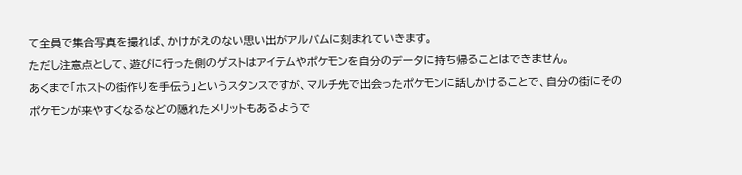て全員で集合写真を撮れば、かけがえのない思い出がアルバムに刻まれていきます。
ただし注意点として、遊びに行った側のゲストはアイテムやポケモンを自分のデータに持ち帰ることはできません。
あくまで「ホストの街作りを手伝う」というスタンスですが、マルチ先で出会ったポケモンに話しかけることで、自分の街にそのポケモンが来やすくなるなどの隠れたメリットもあるようで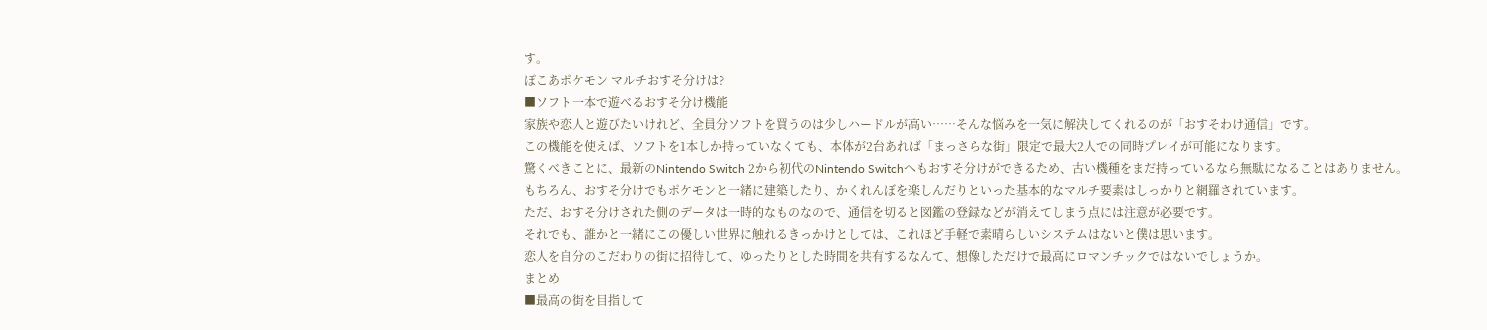す。
ぽこあポケモン マルチおすそ分けは?
■ソフト一本で遊べるおすそ分け機能
家族や恋人と遊びたいけれど、全員分ソフトを買うのは少しハードルが高い……そんな悩みを一気に解決してくれるのが「おすそわけ通信」です。
この機能を使えば、ソフトを1本しか持っていなくても、本体が2台あれば「まっさらな街」限定で最大2人での同時プレイが可能になります。
驚くべきことに、最新のNintendo Switch 2から初代のNintendo Switchへもおすそ分けができるため、古い機種をまだ持っているなら無駄になることはありません。
もちろん、おすそ分けでもポケモンと一緒に建築したり、かくれんぼを楽しんだりといった基本的なマルチ要素はしっかりと網羅されています。
ただ、おすそ分けされた側のデータは一時的なものなので、通信を切ると図鑑の登録などが消えてしまう点には注意が必要です。
それでも、誰かと一緒にこの優しい世界に触れるきっかけとしては、これほど手軽で素晴らしいシステムはないと僕は思います。
恋人を自分のこだわりの街に招待して、ゆったりとした時間を共有するなんて、想像しただけで最高にロマンチックではないでしょうか。
まとめ
■最高の街を目指して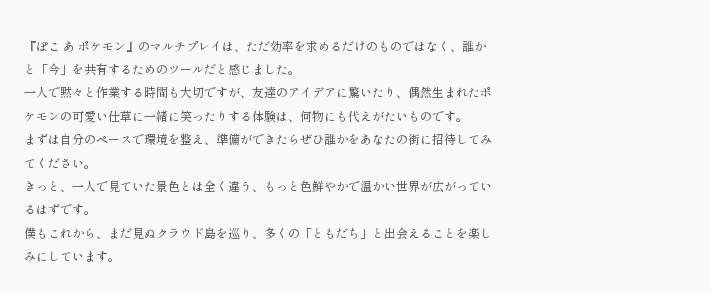『ぽこ あ ポケモン』のマルチプレイは、ただ効率を求めるだけのものではなく、誰かと「今」を共有するためのツールだと感じました。
一人で黙々と作業する時間も大切ですが、友達のアイデアに驚いたり、偶然生まれたポケモンの可愛い仕草に一緒に笑ったりする体験は、何物にも代えがたいものです。
まずは自分のペースで環境を整え、準備ができたらぜひ誰かをあなたの街に招待してみてください。
きっと、一人で見ていた景色とは全く違う、もっと色鮮やかで温かい世界が広がっているはずです。
僕もこれから、まだ見ぬクラウド島を巡り、多くの「ともだち」と出会えることを楽しみにしています。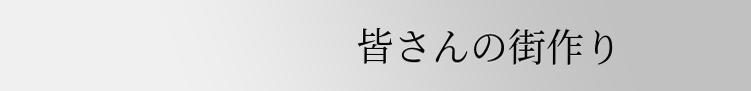皆さんの街作り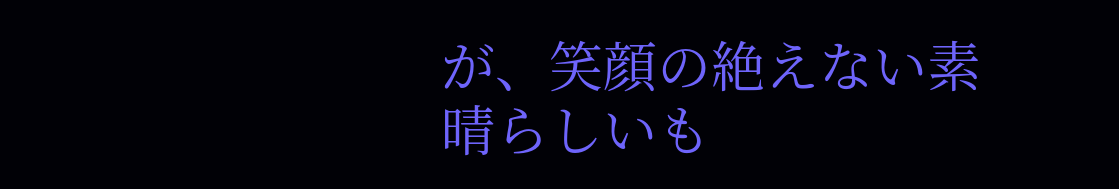が、笑顔の絶えない素晴らしいも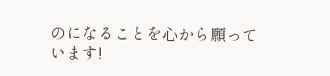のになることを心から願っています!